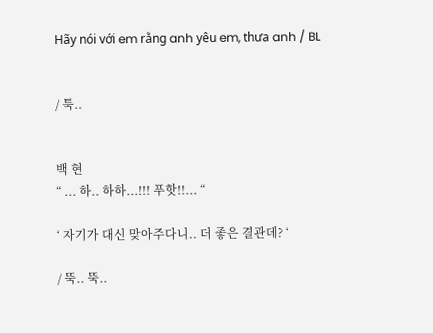Hãy nói với em rằng anh yêu em, thưa anh / BL


/ 툭..


백 현
“ ... 하.. 하하...!!! 푸핫!!... “

‘ 자기가 대신 맞아주다니.. 더 좋은 결관데? ‘

/ 뚝.. 뚝..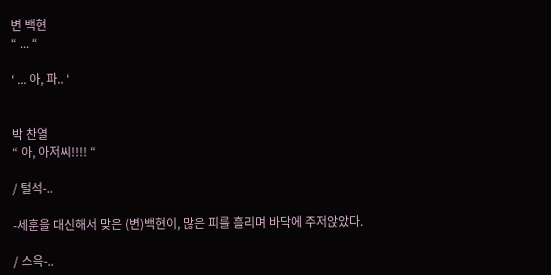변 백현
“ ... “

‘ ... 아, 파.. ‘


박 찬열
“ 아, 아저씨!!!! “

/ 털석-..

-세훈을 대신해서 맞은 (변)백현이, 많은 피를 흘리며 바닥에 주저앉았다.

/ 스윽-..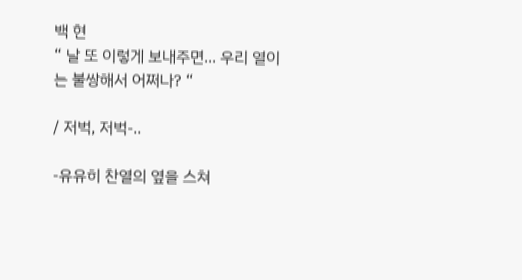백 현
“ 날 또 이렇게 보내주면... 우리 열이는 불쌍해서 어쩌나? “

/ 저벅, 저벅-..

-유유히 찬열의 옆을 스쳐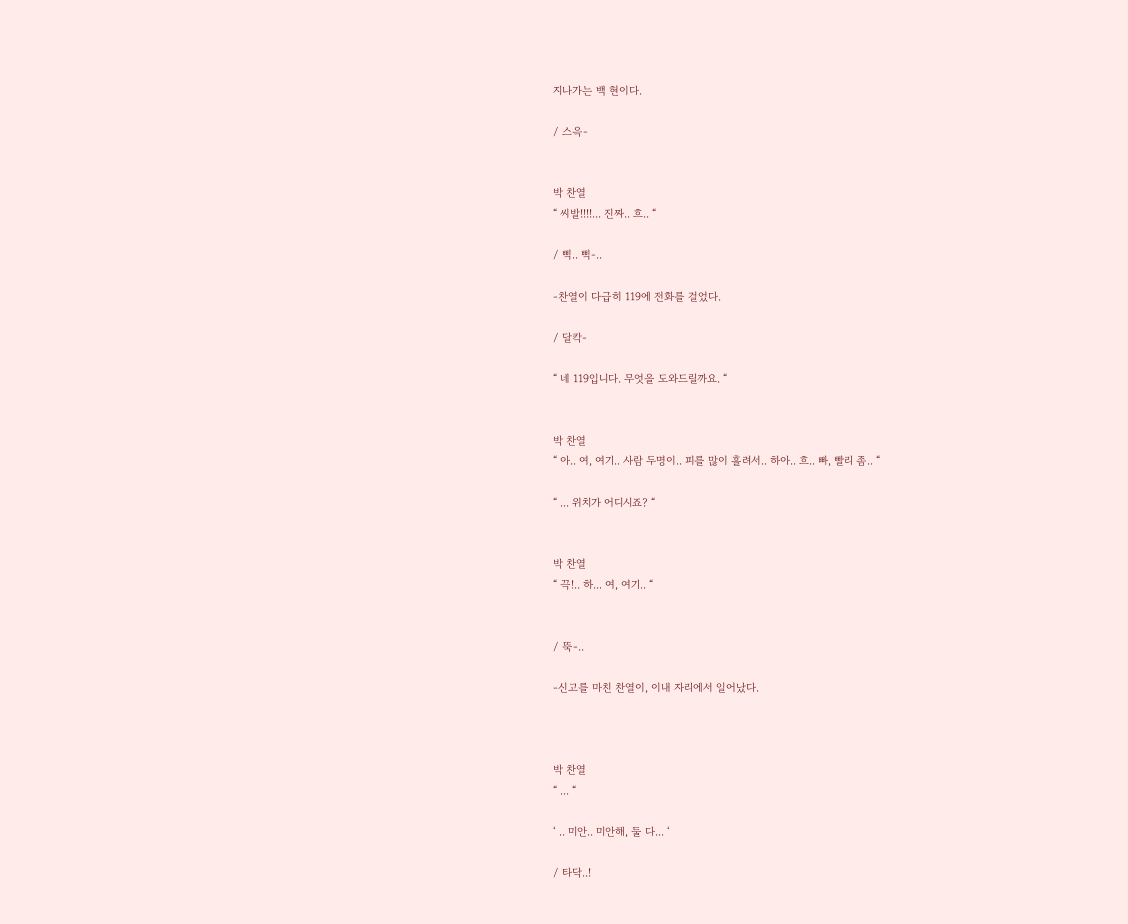지나가는 백 현이다.

/ 스윽-


박 찬열
“ 씨발!!!!... 진짜.. 흐.. “

/ 삑.. 삑-..

-찬열이 다급히 119에 전화를 걸었다.

/ 달칵-

“ 네 119입니다. 무엇을 도와드릴까요. “


박 찬열
“ 아.. 여, 여기.. 사람 두명이.. 피를 많이 흘려서.. 하아.. 흐.. 빠, 빨리 좀.. “

“ ... 위치가 어디시죠? “


박 찬열
“ 끅!.. 하... 여, 여기.. “


/ 뚝-..

-신고를 마친 찬열이, 이내 자리에서 일어났다.



박 찬열
“ ... “

‘ .. 미안.. 미안해, 둘 다... ‘

/ 타닥..!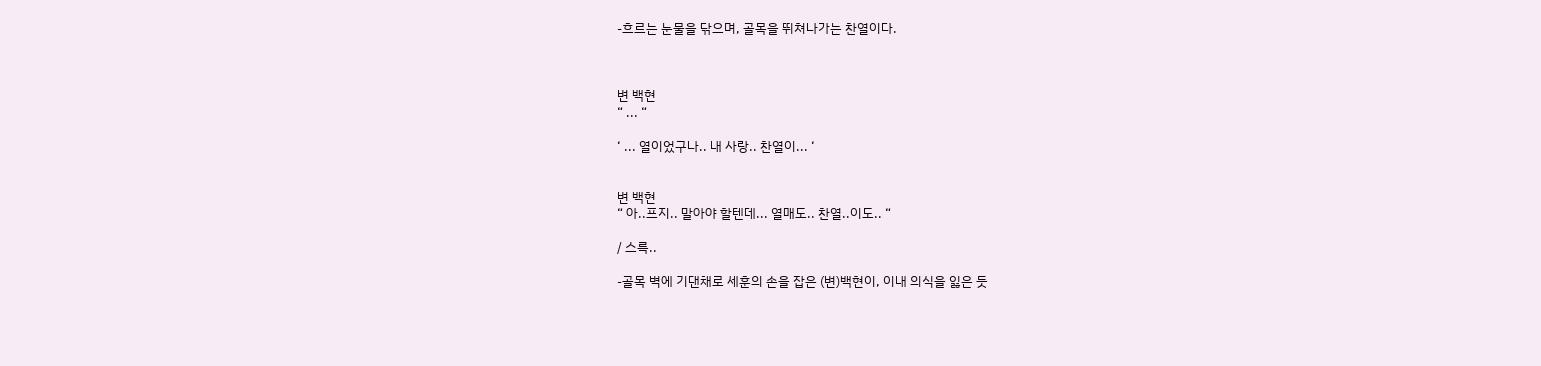-흐르는 눈물을 닦으며, 골목을 뛰쳐나가는 찬열이다.



변 백현
“ ... “

‘ ... 열이었구나.. 내 사랑.. 찬열이... ‘


변 백현
“ 아..프지.. 말아야 할텐데... 열매도.. 찬열..이도.. “

/ 스륵..

-골목 벽에 기댄채로 세훈의 손을 잡은 (변)백현이, 이내 의식을 잃은 듯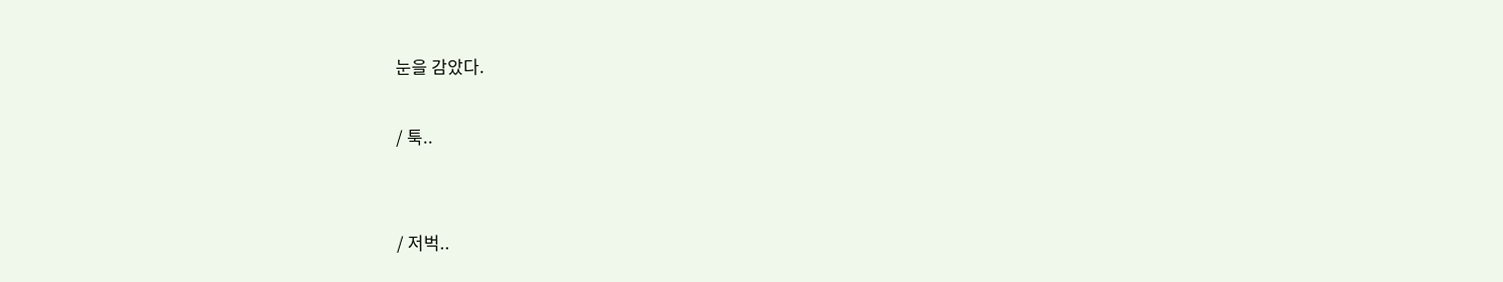눈을 감았다.

/ 툭..


/ 저벅..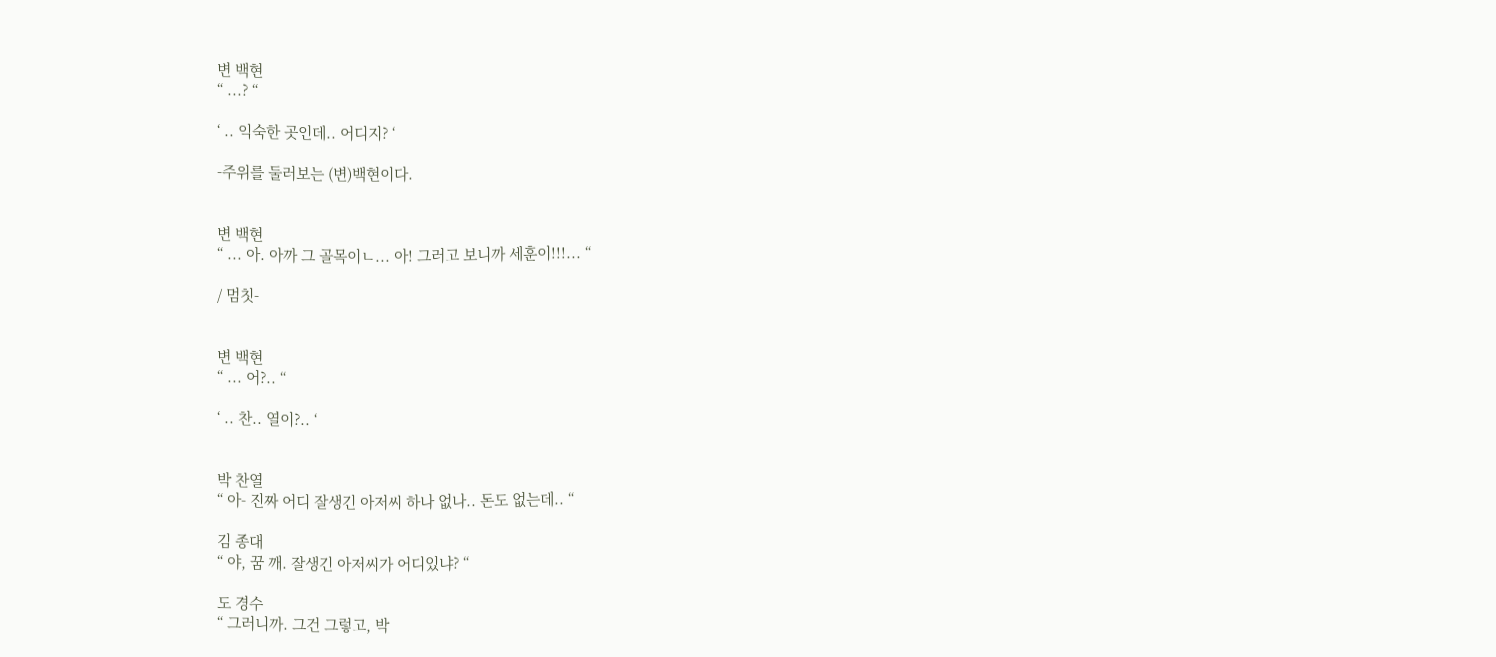변 백현
“ ...? “

‘ .. 익숙한 곳인데.. 어디지? ‘

-주위를 둘러보는 (변)백현이다.


변 백현
“ ... 아. 아까 그 골목이ㄴ... 아! 그러고 보니까 세훈이!!!... “

/ 멈칫-


변 백현
“ ... 어?.. “

‘ .. 찬.. 열이?.. ‘


박 찬열
“ 아- 진짜 어디 잘생긴 아저씨 하나 없나.. 돈도 없는데.. “

김 종대
“ 야, 꿈 깨. 잘생긴 아저씨가 어디있냐? “

도 경수
“ 그러니까. 그건 그렇고, 박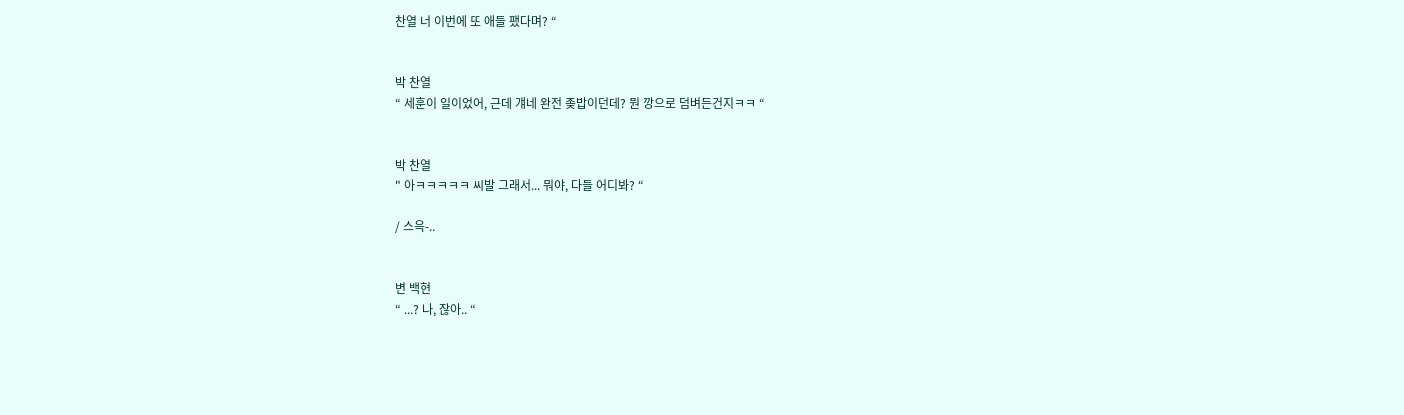찬열 너 이번에 또 애들 팼다며? “


박 찬열
“ 세훈이 일이었어, 근데 걔네 완전 좆밥이던데? 뭔 깡으로 덤벼든건지ㅋㅋ “


박 찬열
" 아ㅋㅋㅋㅋㅋ 씨발 그래서... 뭐야, 다들 어디봐? “

/ 스윽-..


변 백현
“ ...? 나, 잖아.. “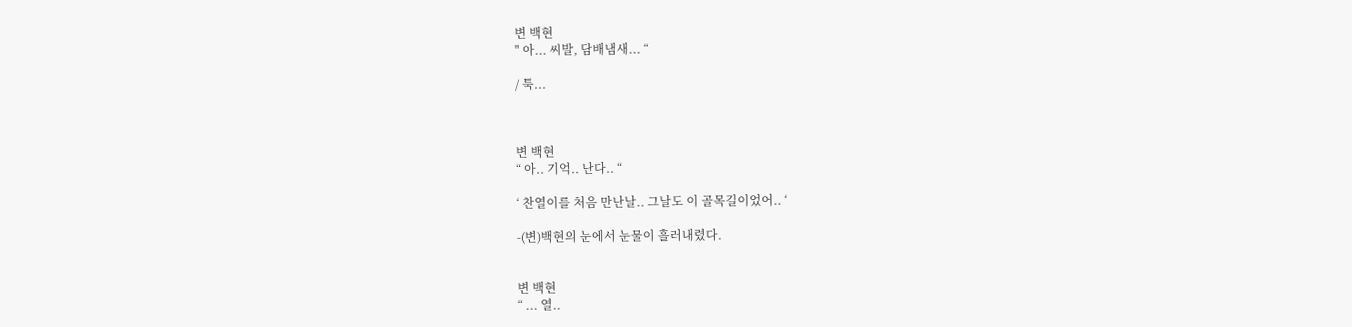변 백현
" 아... 씨발, 담배냄새... “

/ 툭...



변 백현
“ 아.. 기억.. 난다.. “

‘ 찬열이를 처음 만난날.. 그날도 이 골목길이었어.. ‘

-(변)백현의 눈에서 눈물이 흘러내렸다.


변 백현
“ ... 열..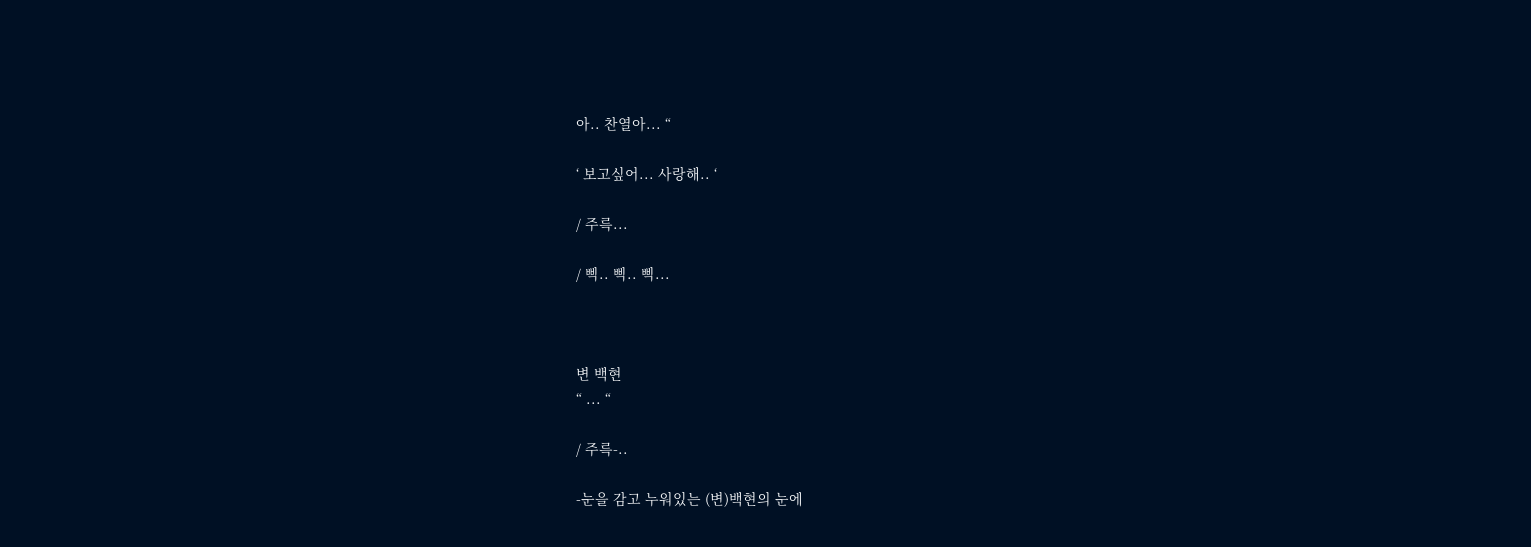아.. 찬열아... “

‘ 보고싶어... 사랑해.. ‘

/ 주륵...

/ 삑.. 삑.. 삑...



변 백현
“ ... “

/ 주륵-..

-눈을 감고 누워있는 (변)백현의 눈에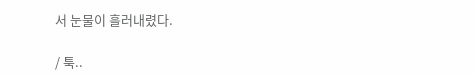서 눈물이 흘러내렸다.

/ 툭..